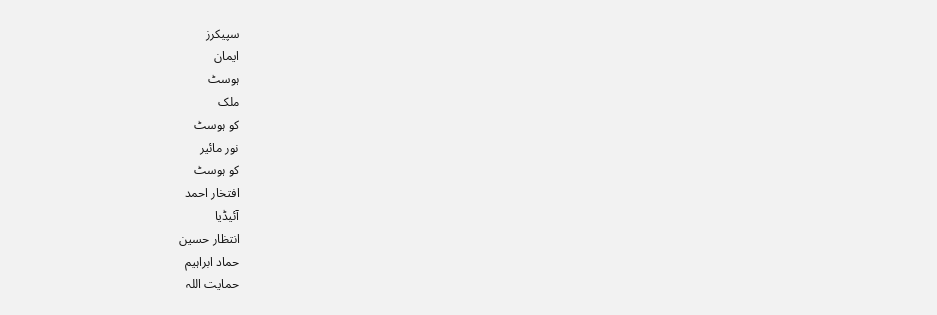سپیکرز
ایمان
ہوسٹ
ملک
کو ہوسٹ
نور مائیر
کو ہوسٹ
افتخار احمد
آئیڈیا
انتظار حسین
حماد ابراہیم
حمایت اللہ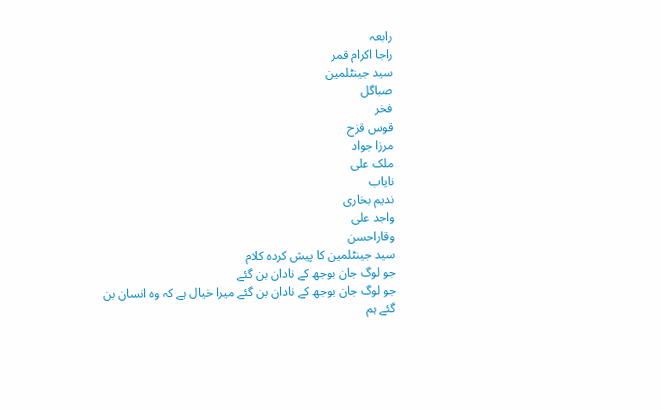رابعہ
راجا اکرام قمر
سید جینٹلمین
صباگل
فخر
قوس قزح
مرزا جواد
ملک علی
نایاب
ندیم بخاری
واجد علی
وقاراحسن
سید جینٹلمین کا پیش کردہ کلام
جو لوگ جان بوجھ کے نادان بن گئے
جو لوگ جان بوجھ کے نادان بن گئے میرا خیال ہے کہ وہ انسان بن گئے ہم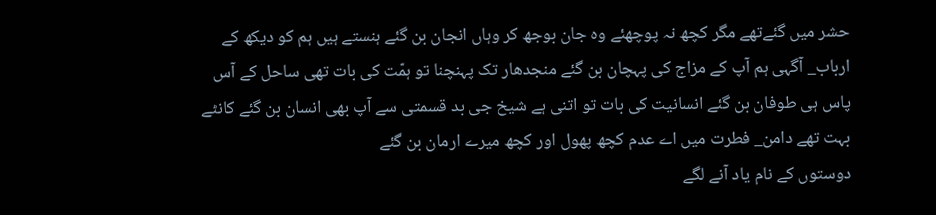حشر میں گئےتھے مگر کچھ نہ پوچھئے وہ جان بوجھ کر وہاں انجان بن گئے ہنستے ہیں ہم کو دیکھ کے ارباب_ آگہی ہم آپ کے مزاج کی پہچان بن گئے منجدھار تک پہنچنا تو ہمّت کی بات تھی ساحل کے آس پاس ہی طوفان بن گئے انسانیت کی بات تو اتنی ہے شیخ جی بد قسمتی سے آپ بھی انسان بن گئے کانٹے بہت تھے دامن_ فطرت میں اے عدم کچھ پھول اور کچھ میرے ارمان بن گئے
دوستوں کے نام یاد آنے لگے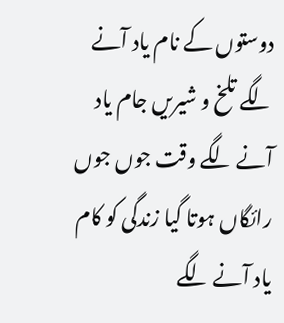دوستوں کے نام یاد آنے لگے تلخ و شیریں جام یاد آنے لگے وقت جوں جوں رائگاں ہوتا گیا زندگی کو کام یاد آنے لگے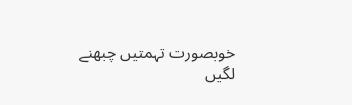خوبصورت تہمتیں چبھنے لگیں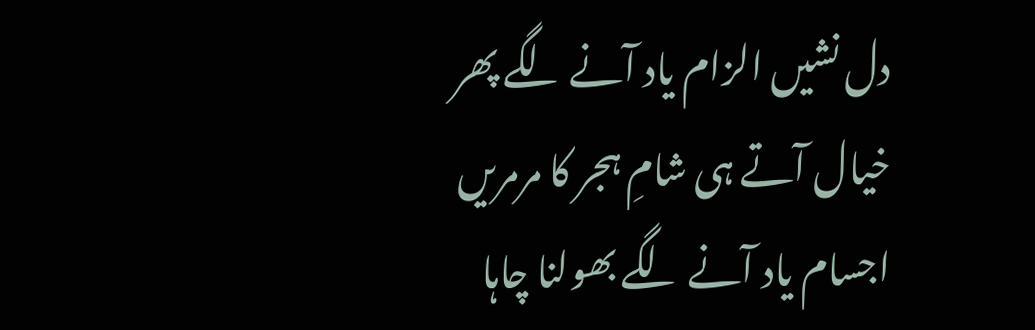دل نشیں الزام یاد آنے لگے پھر خیال آتے ہی شامِ ہجر کا مرمریں اجسام یاد آنے لگے بھولنا چاہا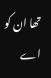تھا ان کو اے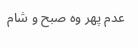عدم پھر وہ صبح و شام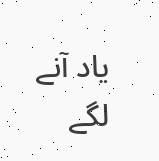یاد آنے لگے